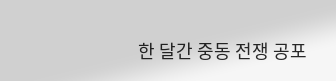한 달간 중동 전쟁 공포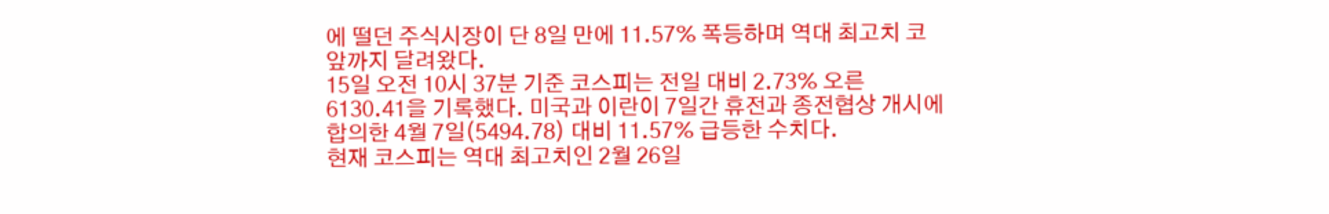에 떨던 주식시장이 단 8일 만에 11.57% 폭등하며 역대 최고치 코앞까지 달려왔다.
15일 오전 10시 37분 기준 코스피는 전일 대비 2.73% 오른 6130.41을 기록했다. 미국과 이란이 7일간 휴전과 종전협상 개시에 합의한 4월 7일(5494.78) 대비 11.57% 급등한 수치다.
현재 코스피는 역대 최고치인 2월 26일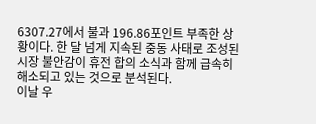6307.27에서 불과 196.86포인트 부족한 상황이다. 한 달 넘게 지속된 중동 사태로 조성된 시장 불안감이 휴전 합의 소식과 함께 급속히 해소되고 있는 것으로 분석된다.
이날 우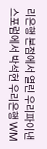리은행 본점에서 열린 우리파이낸스포럼에서 박석현 우리은행 WM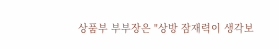상품부 부부장은 "상방 잠재력이 생각보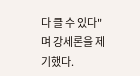다 클 수 있다"며 강세론을 제기했다.